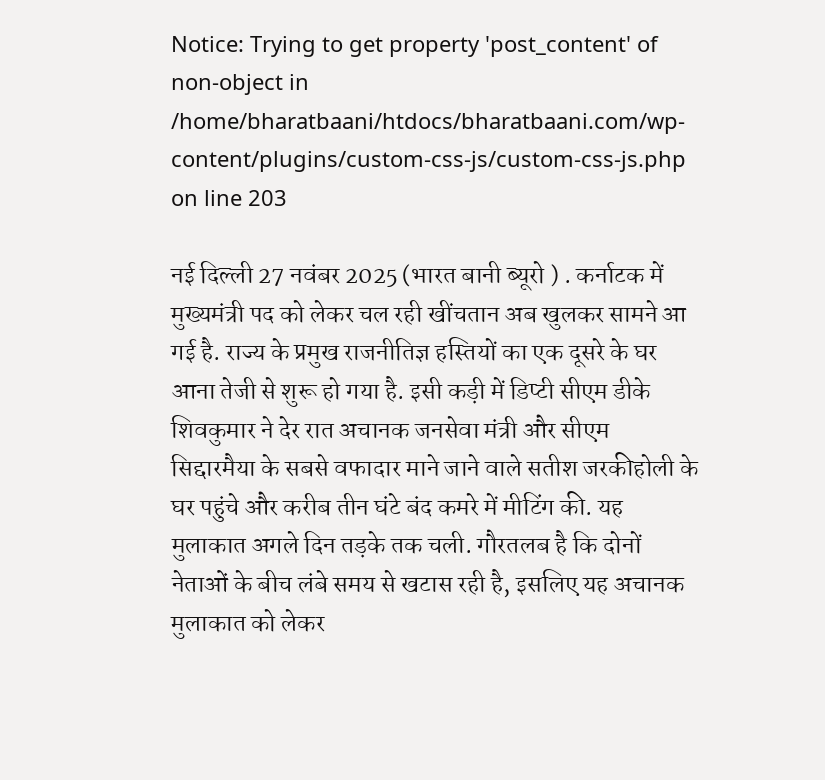Notice: Trying to get property 'post_content' of non-object in /home/bharatbaani/htdocs/bharatbaani.com/wp-content/plugins/custom-css-js/custom-css-js.php on line 203

नई दिल्‍ली 27 नवंबर 2025 (भारत बानी ब्यूरो ) . कर्नाटक में मुख्यमंत्री पद को लेकर चल रही खींचतान अब खुलकर सामने आ गई है. राज्‍य के प्रमुख राजनीतिज्ञ हस्तियों का एक दूसरे के घर आना तेजी से शुरू हो गया है. इसी कड़ी में डिप्टी सीएम डीके शिवकुमार ने देर रात अचानक जनसेवा मंत्री और सीएम सिद्दारमैया के सबसे वफादार माने जाने वाले सतीश जरकीहोली के घर पहुंचे और करीब तीन घंटे बंद कमरे में मीटिंग की. यह मुलाकात अगले दिन तड़के तक चली. गौरतलब है कि दोनों नेताओं के बीच लंबे समय से खटास रही है, इसलिए यह अचानक मुलाकात को लेकर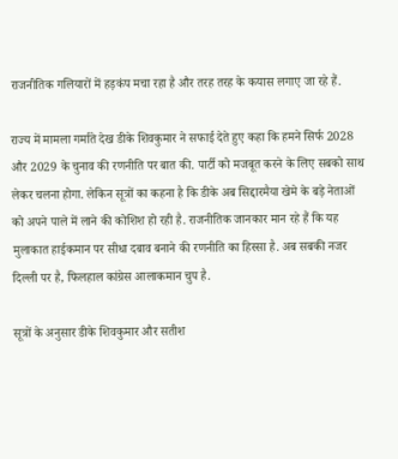राजनीतिक गलियारों में हड़कंप मचा रहा है और तरह तरह के कयास लगाए जा रहे हैं.

राज्‍य में मामला गर्माते देख डीके शिवकुमार ने सफाई देते हुए कहा कि हमने सिर्फ 2028 और 2029 के चुनाव की रणनीति पर बात की. पार्टी को मजबूत करने के लिए सबको साथ लेकर चलना होगा. लेकिन सूत्रों का कहना है कि डीके अब सिद्दारमैया खेमे के बड़े नेताओं को अपने पाले में लाने की कोशिश हो रही है. राजनीतिक जानकार मान रहे हैं कि यह मुलाकात हाईकमान पर सीधा दबाव बनाने की रणनीति का हिस्सा है. अब सबकी नजर दिल्ली पर है, फिलहाल कांग्रेस आलाकमान चुप है.

सूत्रों के अनुसार डीके शिवकुमार और सतीश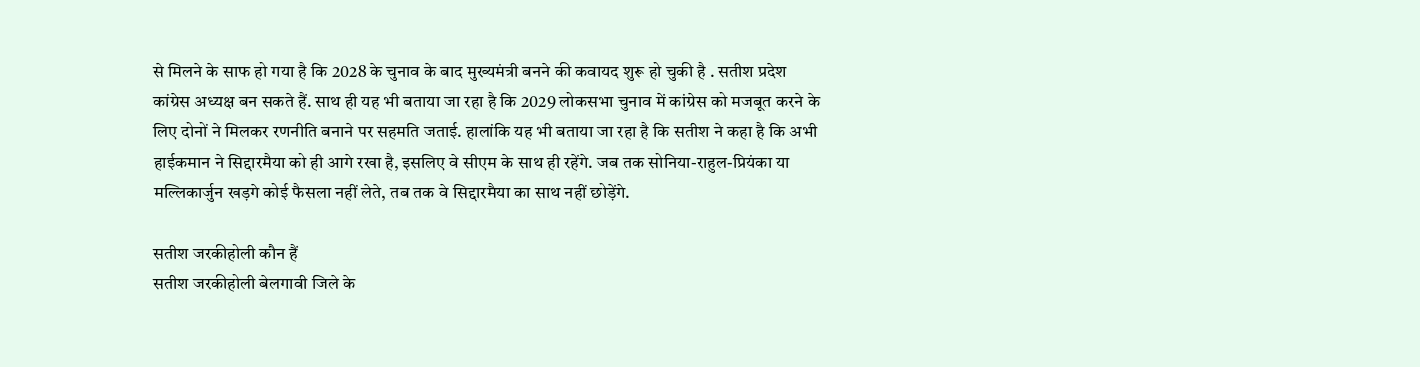से मिलने के साफ हो गया है कि 2028 के चुनाव के बाद मुख्यमंत्री बनने की कवायद शुरू हो चुकी है . सतीश प्रदेश कांग्रेस अध्यक्ष बन सकते हैं. साथ ही यह भी बताया जा रहा है कि 2029 लोकसभा चुनाव में कांग्रेस को मजबूत करने के लिए दोनों ने मिलकर रणनीति बनाने पर सहमति जताई. हालांकि यह भी बताया जा रहा है कि सतीश ने कहा है कि अभी हाईकमान ने सिद्दारमैया को ही आगे रखा है, इसलिए वे सीएम के साथ ही रहेंगे. जब तक सोनिया-राहुल-प्रियंका या मल्लिकार्जुन खड़गे कोई फैसला नहीं लेते, तब तक वे सिद्दारमैया का साथ नहीं छोड़ेंगे.

सतीश जरकीहोली कौन हैं
सतीश जरकीहोली बेलगावी जिले के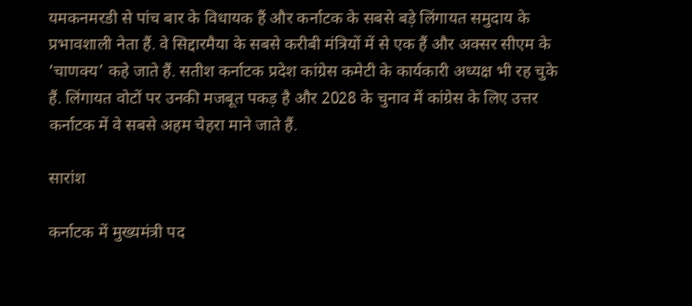यमकनमरडी से पांच बार के विधायक हैं और कर्नाटक के सबसे बड़े लिंगायत समुदाय के प्रभावशाली नेता हैं. वे सिद्दारमैया के सबसे करीबी मंत्रियों में से एक हैं और अक्सर सीएम के ‘चाणक्य’ कहे जाते हैं. सतीश कर्नाटक प्रदेश कांग्रेस कमेटी के कार्यकारी अध्यक्ष भी रह चुके हैं. लिंगायत वोटों पर उनकी मजबूत पकड़ है और 2028 के चुनाव में कांग्रेस के लिए उत्तर कर्नाटक में वे सबसे अहम चेहरा माने जाते हैं.

सारांश

कर्नाटक में मुख्यमंत्री पद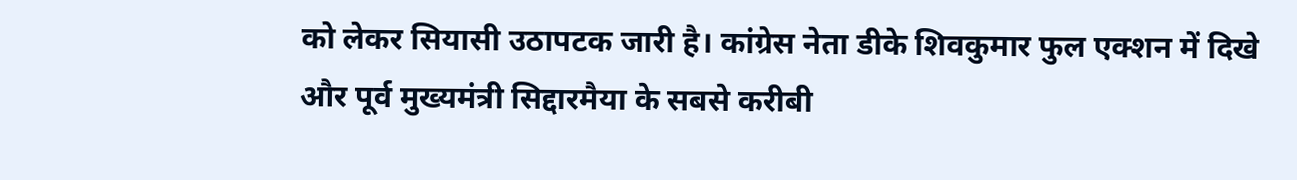को लेकर सियासी उठापटक जारी है। कांग्रेस नेता डीके शिवकुमार फुल एक्शन में दिखे और पूर्व मुख्यमंत्री सिद्दारमैया के सबसे करीबी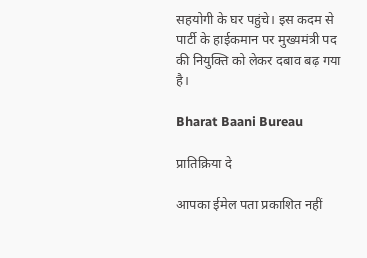सहयोगी के घर पहुंचे। इस कदम से पार्टी के हाईकमान पर मुख्यमंत्री पद की नियुक्ति को लेकर दबाव बढ़ गया है।

Bharat Baani Bureau

प्रातिक्रिया दे

आपका ईमेल पता प्रकाशित नहीं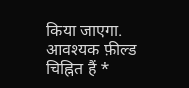किया जाएगा. आवश्यक फ़ील्ड चिह्नित हैं *